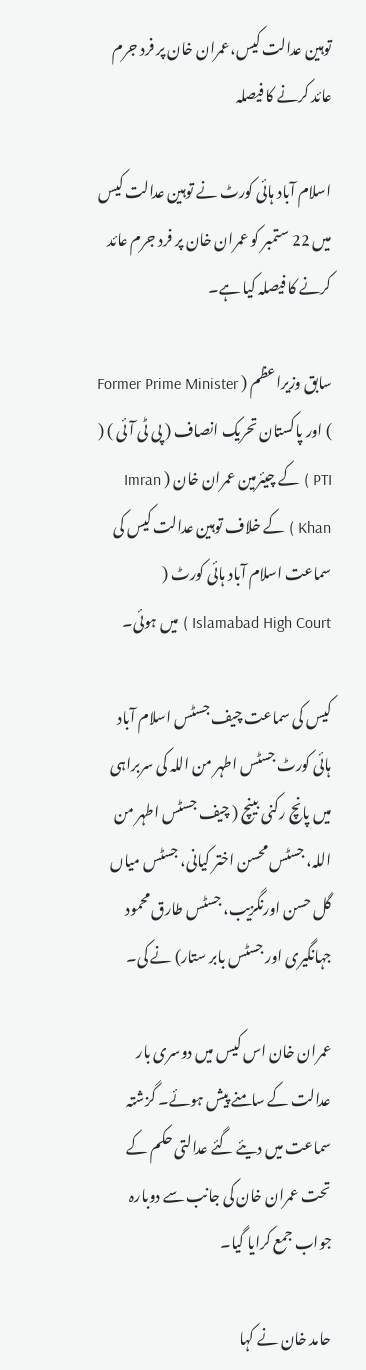توہین عدالت کیس،عمران خان پر فرد جرم عائد کرنے کا فیصلہ

اسلام آباد ہائی کورٹ نے توہین عدالت کیس میں 22 ستمبر کو عمران خان پر فرد جرم عائد کرنے کا فیصلہ کیا ہے۔

سابق وزیراعظم ( Former Prime Minister ) اور پاکستان تحریک انصاف ( پی ٹی آئی ) ( PTI ) کے چیئرمین عمران خان ( Imran Khan ) کے خلاف توہین عدالت کیس کی سماعت اسلام آباد ہائی کورٹ ( Islamabad High Court ) ميں ہوئی۔

کیس کی سماعت چیف جسٹس اسلام آباد ہائی کورٹ جسٹس اطہر من اللہ کی سربراہی میں پانچ رکنی بینچ ( چیف جسٹس اطہر من اللہ، جسٹس محسن اختر کیانی، جسٹس میاں گل حسن اورنگزیب، جسٹس طارق محمود جہانگیری اور جسٹس بابر ستار) نے کی۔

عمران خان اس کیس میں دوسری بار عدالت کے سامنے پیش ہوئے۔ گزشتہ سماعت میں دیئے گئے عدالتی حکم کے تحت عمران خان کی جانب سے دوبارہ جواب جمع کرایا گیا۔

حامد خان نے کہا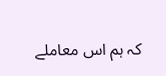کہ ہم اس معاملے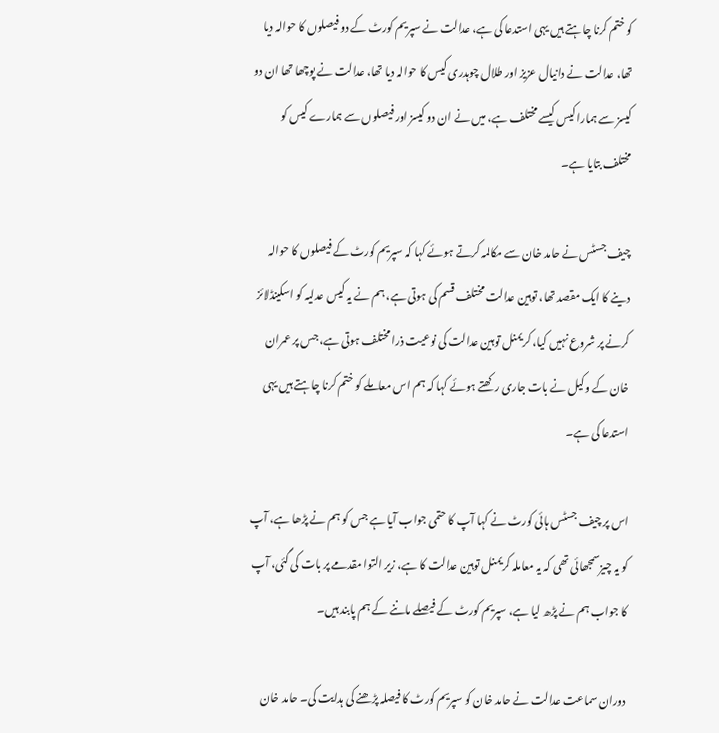کو ختم کرنا چاہتے ہیں یہی استدعا کی ہے، عدالت نے سپریم کورٹ کے دو فیصلوں کا حوالہ دیا تھا، عدالت نے دانیال عزیز اور طلال چوہدری کیس کا حوالہ دیا تھا، عدالت نے پوچھا تھا ان دو کیسز سے ہمارا کيس کيسے مختلف ہے، میں نے ان دو کیسز اور فیصلوں سے ہمارے کیس کو مختلف بتایا ہے۔

چیف جسٹس نے حامد خان سے مکالمہ کرتے ہوئے کہا کہ سپریم کورٹ کے فیصلوں کا حوالہ دینے کا ایک مقصد تھا، توہین عدالت مختلف قسم کی ہوتی ہے، ہم نے یہ کیس عدلیہ کو اسکینڈلائز کرنے پر شروع نہیں کیا، کریمنل توہین عدالت کی نوعیت ذرا مختلف ہوتی ہے، جس پر عمران خان کے وکیل نے بات جاری رکھتے ہوئے کہا کہ ہم اس معاملے کو ختم کرنا چاہتے ہیں یہی استدعا کی ہے۔

اس پر چیف جسٹس ہائی کورٹ نے کہا آپ کا حتمی جواب آیا ہے جس کو ہم نے پڑھا ہے، آپ کو یہ چیزسمجھائی تھی کہ یہ معاملہ کریمنل توہین عدالت کا ہے، زیر التوا مقدمے پر بات کی گئی، آپ کا جواب ہم نے پڑھ لیا ہے، سپریم کورٹ کے فیصلے ماننے کے ہم پابند ہیں۔

دوران سماعت عدالت نے حامد خان کو سپریم کورٹ کا فیصلہ پڑھنے کی ہدایت کی۔ حامد خان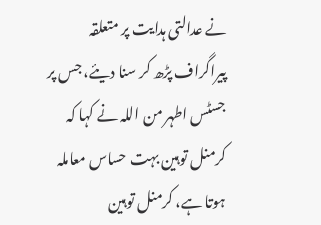نے عدالتی ہدایت پر متعلقہ پیراگراف پڑھ کر سنا دیئے، جس پر جسٹس اطہر من اللہ نے کہا کہ کرمنل توہین بہت حساس معاملہ ہوتا ہے، کرمنل توہین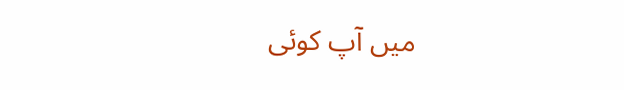میں آپ کوئی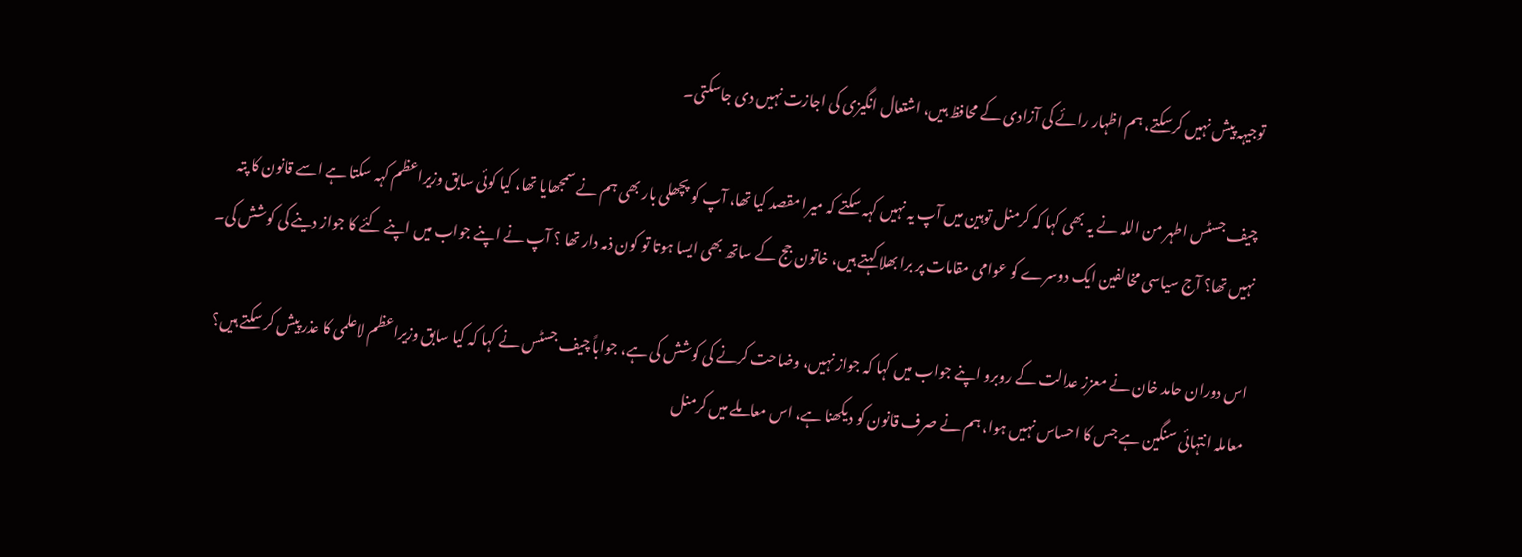توجیہہ پیش نہیں کرسکتے، ہم اظہار رائے کی آزادی کے محافظ ہیں، اشتعال انگیزی کی اجازت نہیں دی جاسکتی۔

چیف جسٹس اطہر من اللہ نے یہ بھی کہا کہ کرمنل توہین میں آپ یہ نہیں کہہ سکتے کہ میرا مقصد کیا تھا، آپ کو پچھلی بار بھی ہم نے سمجھایا تھا، کیا کوئی سابق وزیراعظم کہہ سکتا ہے اسے قانون کا پتہ نہیں تھا؟ آج سیاسی مخالفین ایک دوسرے کو عوامی مقامات پر برا بھلا کہتے ہیں، خاتون جج کے ساتھ بھی ایسا ہوتا تو کون ذمہ دار تھا ؟ آپ نے اپنے جواب میں اپنے کئے کا جواز دینے کی کوشش کی۔

اس دوران حامد خان نے معزز عدالت کے روبرو اپنے جواب میں کہا کہ جواز نہیں، وضاحت کرنے کی کوشش کی ہے، جواباً چیف جسٹس نے کہا کہ کیا سابق وزیراعظم لاعلمی کا عذر پیش کر سکتے ہیں؟ معاملہ انتہائی سنگین ہے جس کا احساس نہیں ہوا، ہم نے صرف قانون کو دیکھنا ہے، اس معاملے میں کرمنل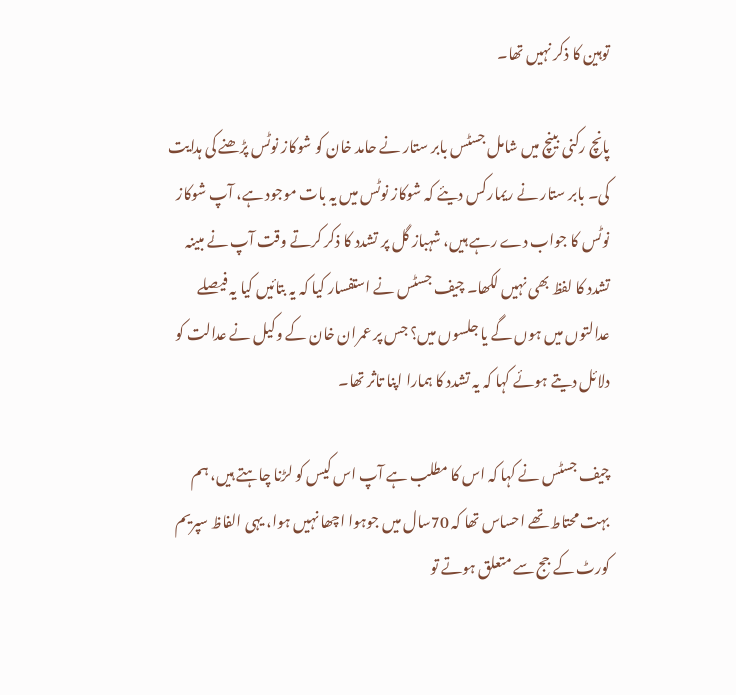توہین کا ذکر نہیں تھا۔

پانچ رکنی بینچ میں شامل جسٹس بابر ستار نے حامد خان کو شوکاز نوٹس پڑھنے کی ہدایت کی۔ بابر ستار نے ریمارکس دیئے کہ شوکاز نوٹس میں یہ بات موجود ہے، آپ شوکاز نوٹس کا جواب دے رہے ہیں، شہباز گل پر تشدد کا ذکر کرتے وقت آپ نے مبینہ تشدد کا لفظ بھی نہیں لکھا۔ چیف جسٹس نے استفسار کیا کہ یہ بتائیں کیا یہ فیصلے عدالتوں میں ہوں گے یا جلسوں میں؟ جس پر عمران خان کے وکیل نے عدالت کو دلائل دیتے ہوئے کہا کہ یہ تشدد کا ہمارا اپنا تاثر تھا۔

چیف جسٹس نے کہا کہ اس کا مطلب ہے آپ اس کیس کو لڑنا چاہتے ہیں، ہم بہت محتاط تھے احساس تھا کہ 70سال میں جوہوا اچھا نہیں ہوا، یہی الفاظ سپریم کورٹ کے جج سے متعلق ہوتے تو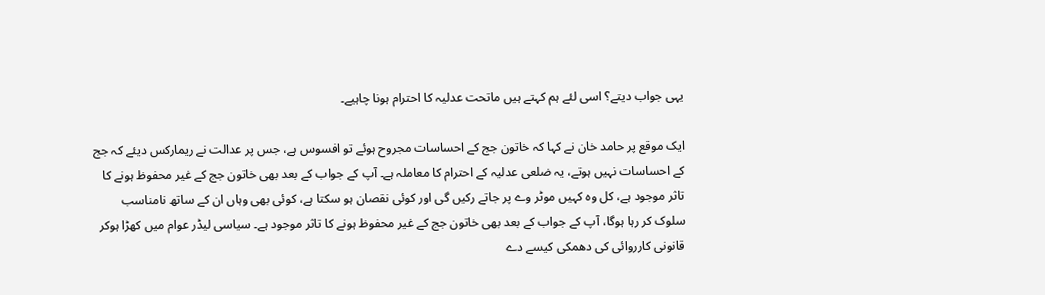یہی جواب دیتے؟ اسی لئے ہم کہتے ہیں ماتحت عدلیہ کا احترام ہونا چاہیے۔

ایک موقع پر حامد خان نے کہا کہ خاتون جج کے احساسات مجروح ہوئے تو افسوس ہے، جس پر عدالت نے ریمارکس دیئے کہ جج کے احساسات نہیں ہوتے، یہ ضلعی عدلیہ کے احترام کا معاملہ ہے۔ آپ کے جواب کے بعد بھی خاتون جج کے غیر محفوظ ہونے کا تاثر موجود ہے، کل وہ کہیں موٹر وے پر جاتے رکیں گی اور کوئی نقصان ہو سکتا ہے، کوئی بھی وہاں ان کے ساتھ نامناسب سلوک کر رہا ہوگا، آپ کے جواب کے بعد بھی خاتون جج کے غیر محفوظ ہونے کا تاثر موجود ہے۔ سیاسی لیڈر عوام میں کھڑا ہوکر قانونی کارروائی کی دھمکی کیسے دے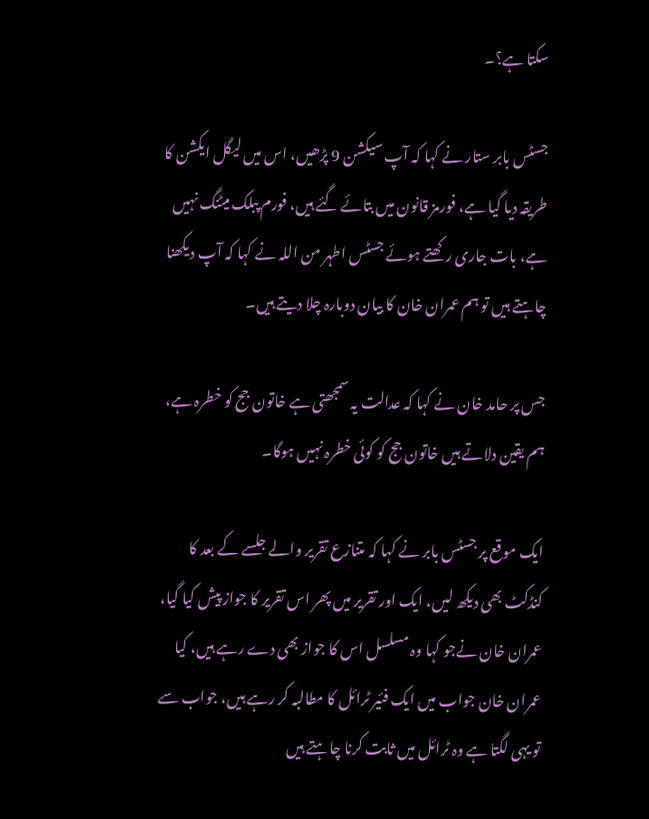سکتا ہے؟۔

جسٹس بابر ستار نے کہا کہ آپ سیکشن 9 پڑھیں، اس میں لیگل ایکشن کا طریقہ دیا گیا ہے، فورمز قانون میں بتائے گئے ہیں، فورم پبلک میٹنگ نہیں ہے، بات جاری رکھتے ہوئے جسٹس اطہر من اللہ نے کہا کہ آپ دیکھنا چاہتے ہیں تو ہم عمران خان کا بیان دوبارہ چلا دیتے ہیں۔

جس پر حامد خان نے کہا کہ عدالت یہ سمجھتی ہے خاتون جج کو خطرہ ہے، ہم یقین دلاتے ہیں خاتون جج کو کوئی خطرہ نہیں ہوگا۔

ایک موقع پر جسٹس بابر نے کہا کہ متنازع تقریر والے جلسے کے بعد کا کنڈکٹ بھی دیکھ لیں، ایک اور تقریر میں پھر اس تقریر کا جواز پیش کیا گیا، عمران خان نےجو کہا وہ مسلسل اس کا جواز بھی دے رہے ہیں، کیا عمران خان جواب میں ایک فئیر ٹرائل کا مطالبہ کر رہے ہیں، جواب سے تو یہی لگتا ہے وہ ٹرائل میں ثابت کرنا چاہتے ہیں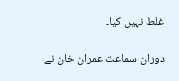غلط نہیں کیا۔

دوران سماعت عمران خان نے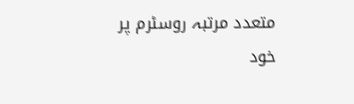متعدد مرتبہ روسٹرم پر خود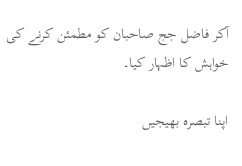آکر فاضل جج صاحبان کو مطمئن کرنے کی خواہش کا اظہار کیا۔

اپنا تبصرہ بھیجیں